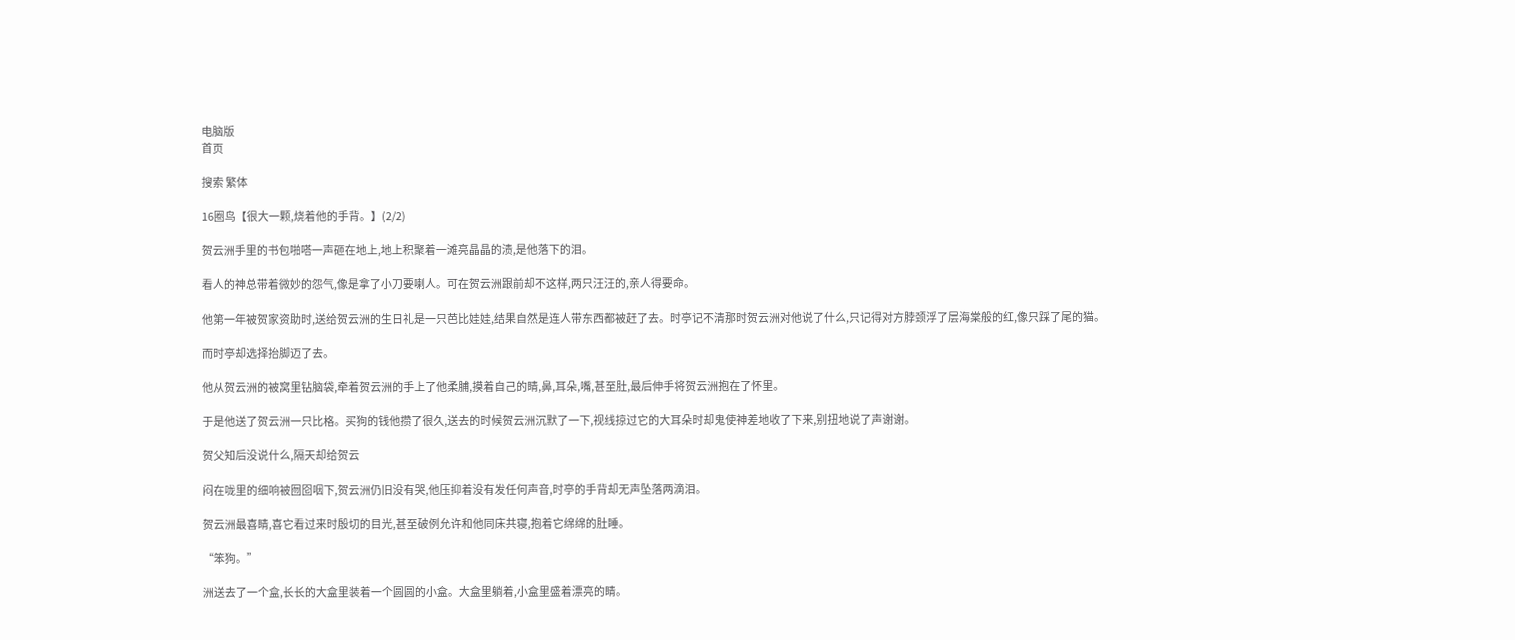电脑版
首页

搜索 繁体

16圈鸟【很大一颗,烧着他的手背。】(2/2)

贺云洲手里的书包啪嗒一声砸在地上,地上积聚着一滩亮晶晶的渍,是他落下的泪。

看人的神总带着微妙的怨气,像是拿了小刀要喇人。可在贺云洲跟前却不这样,两只汪汪的,亲人得要命。

他第一年被贺家资助时,送给贺云洲的生日礼是一只芭比娃娃,结果自然是连人带东西都被赶了去。时亭记不清那时贺云洲对他说了什么,只记得对方脖颈浮了层海棠般的红,像只踩了尾的猫。

而时亭却选择抬脚迈了去。

他从贺云洲的被窝里钻脑袋,牵着贺云洲的手上了他柔脯,摸着自己的睛,鼻,耳朵,嘴,甚至肚,最后伸手将贺云洲抱在了怀里。

于是他送了贺云洲一只比格。买狗的钱他攒了很久,送去的时候贺云洲沉默了一下,视线掠过它的大耳朵时却鬼使神差地收了下来,别扭地说了声谢谢。

贺父知后没说什么,隔天却给贺云

闷在咙里的细响被囫囵咽下,贺云洲仍旧没有哭,他压抑着没有发任何声音,时亭的手背却无声坠落两滴泪。

贺云洲最喜睛,喜它看过来时殷切的目光,甚至破例允许和他同床共寝,抱着它绵绵的肚睡。

“笨狗。”

洲送去了一个盒,长长的大盒里装着一个圆圆的小盒。大盒里躺着,小盒里盛着漂亮的睛。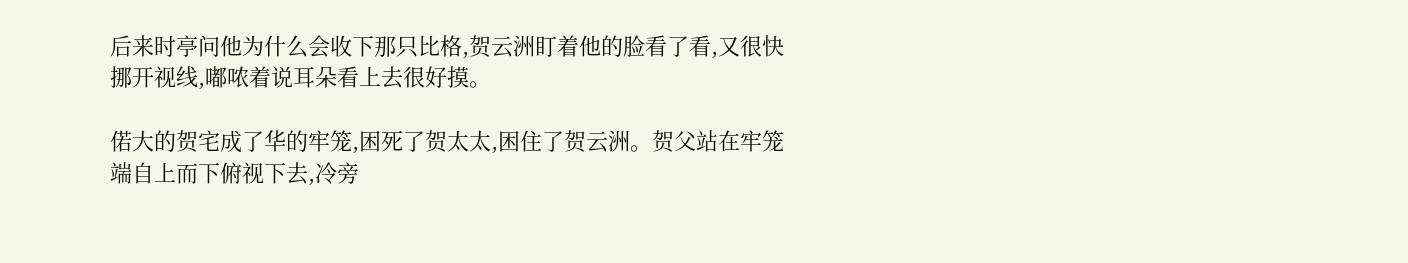后来时亭问他为什么会收下那只比格,贺云洲盯着他的脸看了看,又很快挪开视线,嘟哝着说耳朵看上去很好摸。

偌大的贺宅成了华的牢笼,困死了贺太太,困住了贺云洲。贺父站在牢笼端自上而下俯视下去,冷旁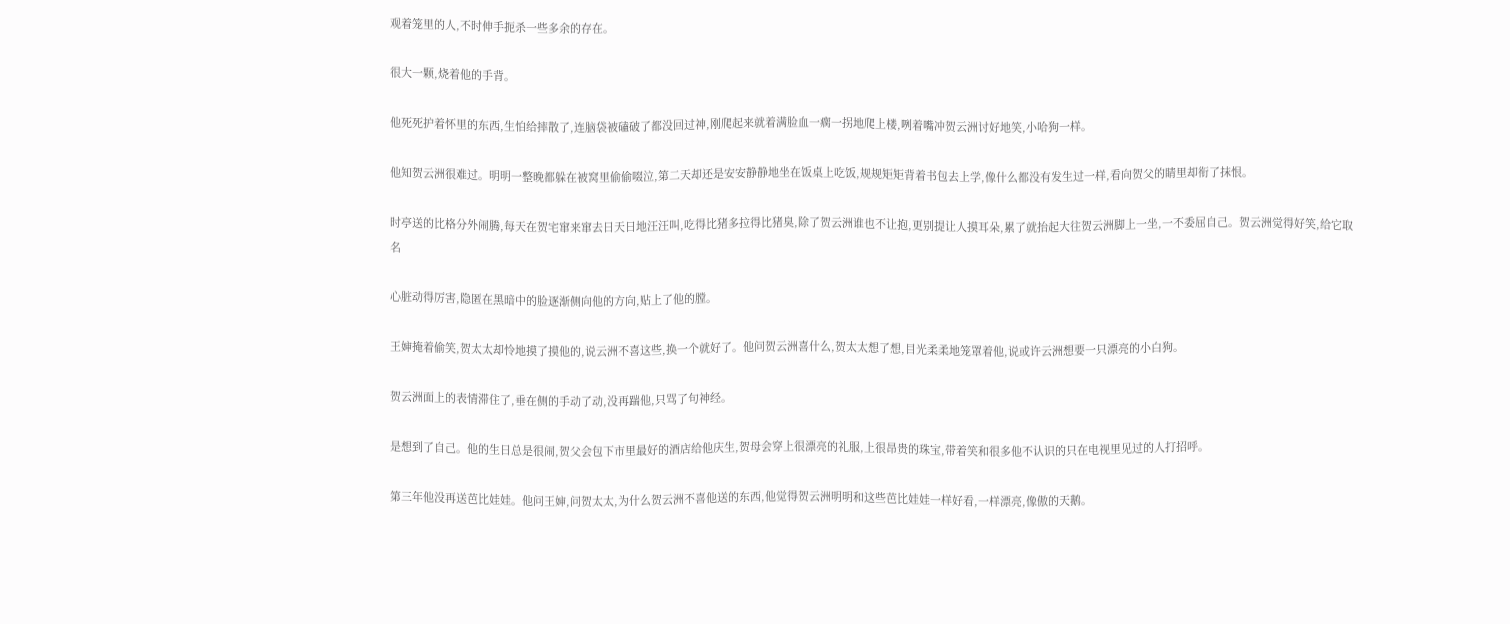观着笼里的人,不时伸手扼杀一些多余的存在。

很大一颗,烧着他的手背。

他死死护着怀里的东西,生怕给摔散了,连脑袋被磕破了都没回过神,刚爬起来就着满脸血一瘸一拐地爬上楼,咧着嘴冲贺云洲讨好地笑,小哈狗一样。

他知贺云洲很难过。明明一整晚都躲在被窝里偷偷啜泣,第二天却还是安安静静地坐在饭桌上吃饭,规规矩矩背着书包去上学,像什么都没有发生过一样,看向贺父的睛里却衔了抹恨。

时亭送的比格分外闹腾,每天在贺宅窜来窜去日天日地汪汪叫,吃得比猪多拉得比猪臭,除了贺云洲谁也不让抱,更别提让人摸耳朵,累了就抬起大往贺云洲脚上一坐,一不委屈自己。贺云洲觉得好笑,给它取名

心脏动得厉害,隐匿在黑暗中的脸逐渐侧向他的方向,贴上了他的膛。

王婶掩着偷笑,贺太太却怜地摸了摸他的,说云洲不喜这些,换一个就好了。他问贺云洲喜什么,贺太太想了想,目光柔柔地笼罩着他,说或许云洲想要一只漂亮的小白狗。

贺云洲面上的表情滞住了,垂在侧的手动了动,没再踹他,只骂了句神经。

是想到了自己。他的生日总是很闹,贺父会包下市里最好的酒店给他庆生,贺母会穿上很漂亮的礼服,上很昂贵的珠宝,带着笑和很多他不认识的只在电视里见过的人打招呼。

第三年他没再送芭比娃娃。他问王婶,问贺太太,为什么贺云洲不喜他送的东西,他觉得贺云洲明明和这些芭比娃娃一样好看,一样漂亮,像傲的天鹅。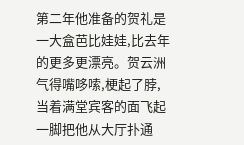第二年他准备的贺礼是一大盒芭比娃娃,比去年的更多更漂亮。贺云洲气得嘴哆嗦,梗起了脖,当着满堂宾客的面飞起一脚把他从大厅扑通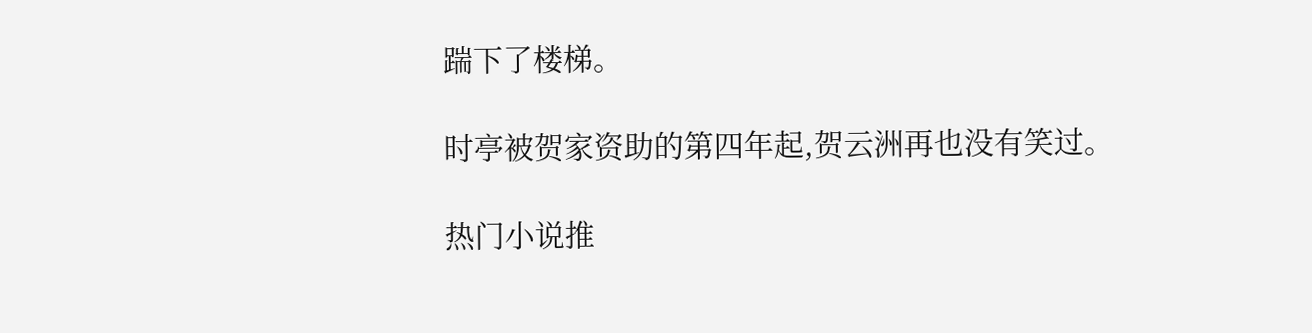踹下了楼梯。

时亭被贺家资助的第四年起,贺云洲再也没有笑过。

热门小说推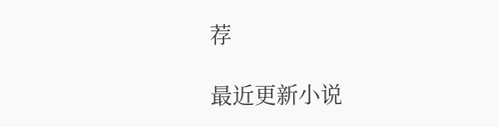荐

最近更新小说